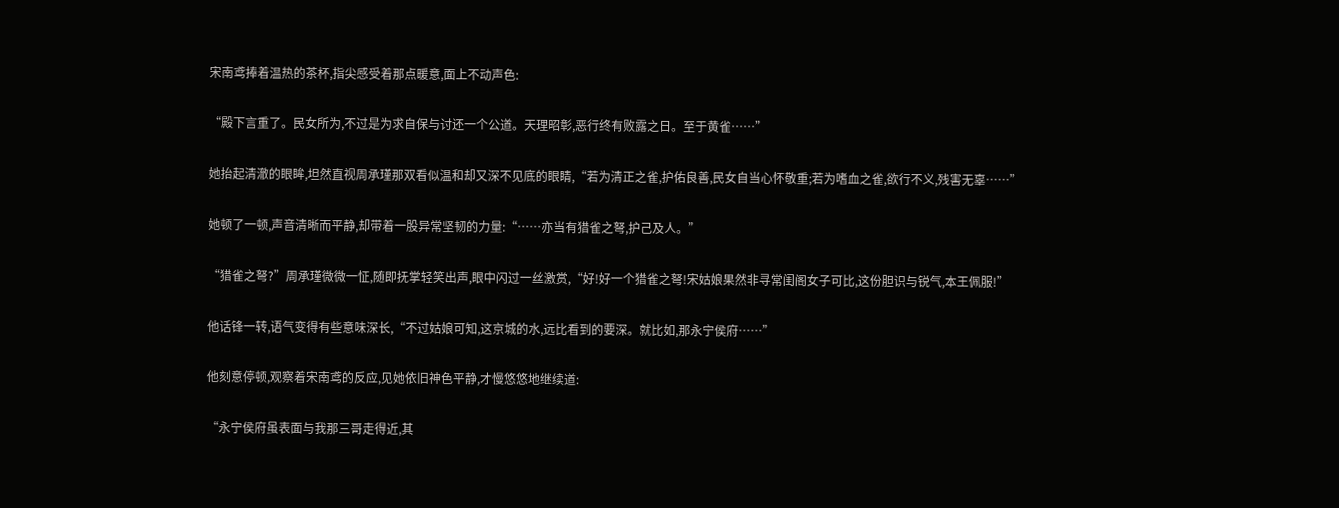宋南鸢捧着温热的茶杯,指尖感受着那点暖意,面上不动声色:

“殿下言重了。民女所为,不过是为求自保与讨还一个公道。天理昭彰,恶行终有败露之日。至于黄雀……”

她抬起清澈的眼眸,坦然直视周承瑾那双看似温和却又深不见底的眼睛,“若为清正之雀,护佑良善,民女自当心怀敬重;若为嗜血之雀,欲行不义,残害无辜……”

她顿了一顿,声音清晰而平静,却带着一股异常坚韧的力量:“……亦当有猎雀之弩,护己及人。”

“猎雀之弩?”周承瑾微微一怔,随即抚掌轻笑出声,眼中闪过一丝激赏,“好!好一个猎雀之弩!宋姑娘果然非寻常闺阁女子可比,这份胆识与锐气,本王佩服!”

他话锋一转,语气变得有些意味深长,“不过姑娘可知,这京城的水,远比看到的要深。就比如,那永宁侯府……”

他刻意停顿,观察着宋南鸢的反应,见她依旧神色平静,才慢悠悠地继续道:

“永宁侯府虽表面与我那三哥走得近,其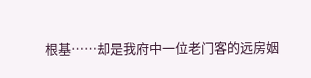根基……却是我府中一位老门客的远房姻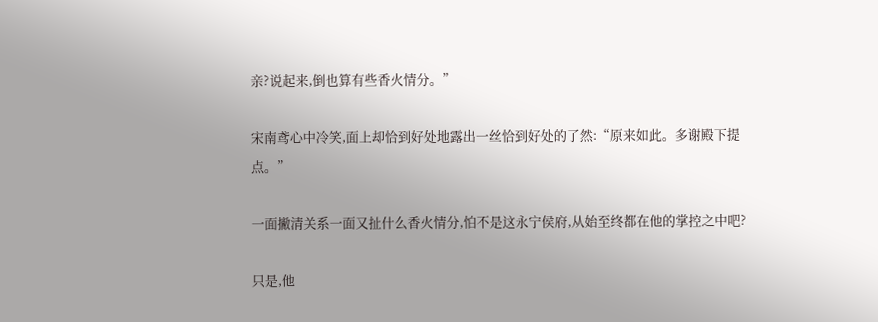亲?说起来,倒也算有些香火情分。”

宋南鸢心中冷笑,面上却恰到好处地露出一丝恰到好处的了然:“原来如此。多谢殿下提点。”

一面撇清关系一面又扯什么香火情分,怕不是这永宁侯府,从始至终都在他的掌控之中吧?

只是,他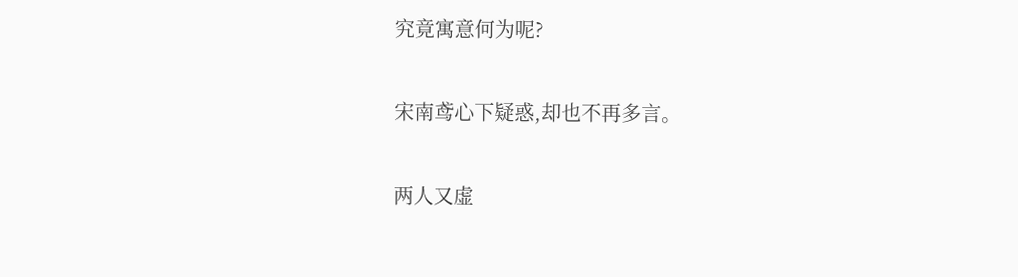究竟寓意何为呢?

宋南鸢心下疑惑,却也不再多言。

两人又虚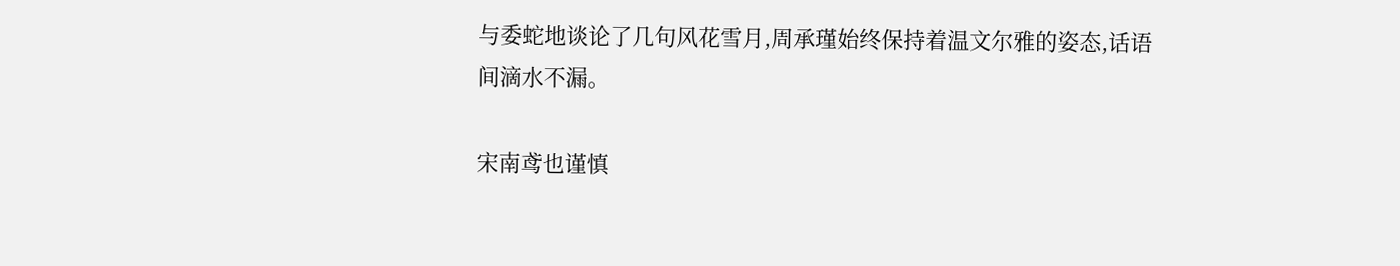与委蛇地谈论了几句风花雪月,周承瑾始终保持着温文尔雅的姿态,话语间滴水不漏。

宋南鸢也谨慎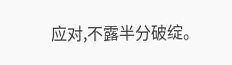应对,不露半分破绽。